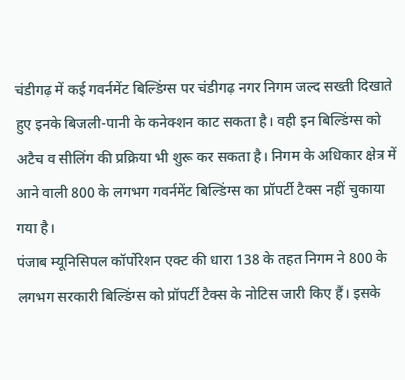चंडीगढ़ में कई गवर्नमेंट बिल्डिंग्स पर चंडीगढ़ नगर निगम जल्द सख्ती दिखाते हुए इनके बिजली-पानी के कनेक्शन काट सकता है। वही इन बिल्डिंग्स को अटैच व सीलिंग की प्रक्रिया भी शुरू कर सकता है। निगम के अधिकार क्षेत्र में आने वाली 800 के लगभग गवर्नमेंट बिल्डिंग्स का प्रॉपर्टी टैक्स नहीं चुकाया गया है।
पंजाब म्यूनिसिपल कॉर्पोरेशन एक्ट की धारा 138 के तहत निगम ने 800 के लगभग सरकारी बिल्डिंग्स को प्रॉपर्टी टैक्स के नोटिस जारी किए हैं। इसके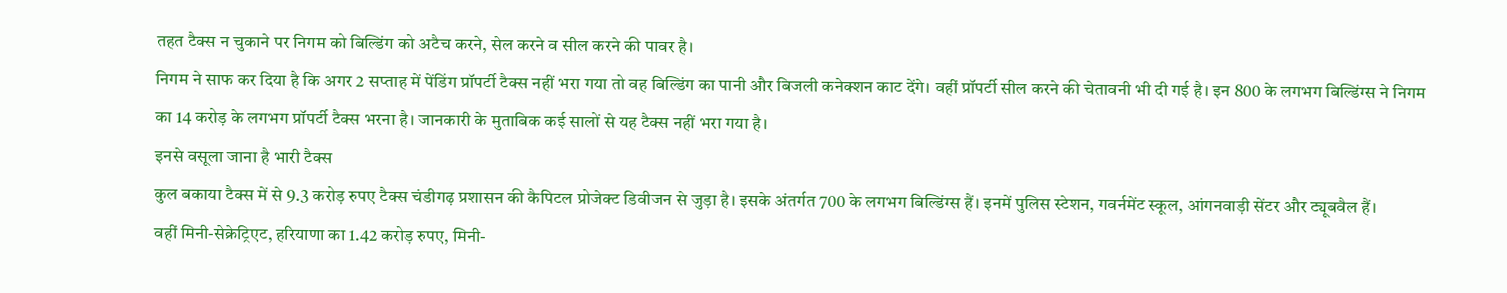तहत टैक्स न चुकाने पर निगम को बिल्डिंग को अटैच करने, सेल करने व सील करने की पावर है।
निगम ने साफ कर दिया है कि अगर 2 सप्ताह में पेंडिंग प्रॉपर्टी टैक्स नहीं भरा गया तो वह बिल्डिंग का पानी और बिजली कनेक्शन काट देंगे। वहीं प्रॉपर्टी सील करने की चेतावनी भी दी गई है। इन 800 के लगभग बिल्डिंग्स ने निगम का 14 करोड़ के लगभग प्रॉपर्टी टैक्स भरना है। जानकारी के मुताबिक कई सालों से यह टैक्स नहीं भरा गया है।
इनसे वसूला जाना है भारी टैक्स
कुल बकाया टैक्स में से 9.3 करोड़ रुपए टैक्स चंडीगढ़ प्रशासन की कैपिटल प्रोजेक्ट डिवीजन से जुड़ा है। इसके अंतर्गत 700 के लगभग बिल्डिंग्स हैं। इनमें पुलिस स्टेशन, गवर्नमेंट स्कूल, आंगनवाड़ी सेंटर और ट्यूबवैल हैं।
वहीं मिनी-सेक्रेट्रिएट, हरियाणा का 1.42 करोड़ रुपए, मिनी-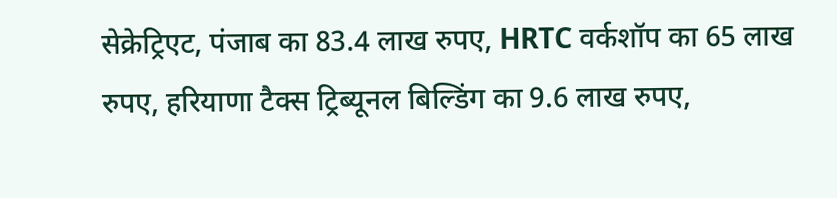सेक्रेट्रिएट, पंजाब का 83.4 लाख रुपए, HRTC वर्कशॉप का 65 लाख रुपए, हरियाणा टैक्स ट्रिब्यूनल बिल्डिंग का 9.6 लाख रुपए,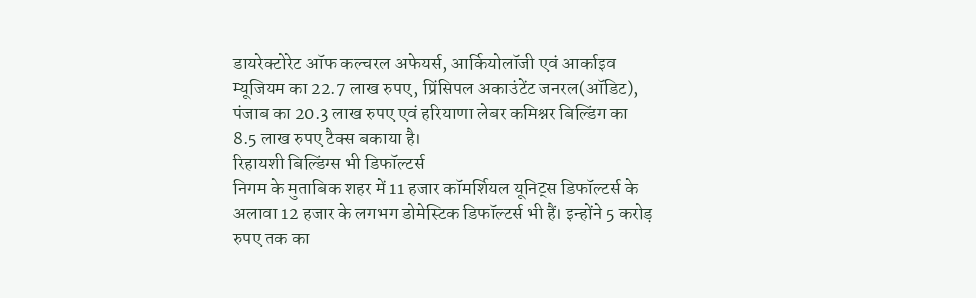डायरेक्टोरेट ऑफ कल्चरल अफेयर्स, आर्कियोलॉजी एवं आर्काइव म्यूजियम का 22.7 लाख रुपए, प्रिंसिपल अकाउंटेंट जनरल(ऑडिट), पंजाब का 20.3 लाख रुपए एवं हरियाणा लेबर कमिश्नर बिल्डिंग का 8.5 लाख रुपए टैक्स बकाया है।
रिहायशी बिल्डिंग्स भी डिफॉल्टर्स
निगम के मुताबिक शहर में 11 हजार कॉमर्शियल यूनिट्स डिफॉल्टर्स के अलावा 12 हजार के लगभग डोमेस्टिक डिफॉल्टर्स भी हैं। इन्होंने 5 करोड़ रुपए तक का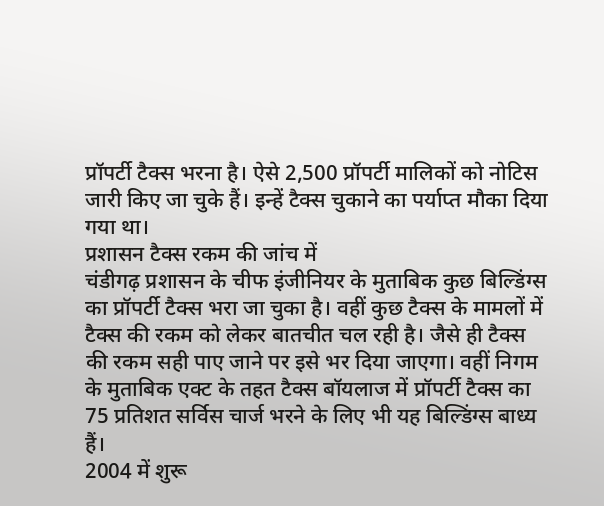प्रॉपर्टी टैक्स भरना है। ऐसे 2,500 प्रॉपर्टी मालिकों को नोटिस जारी किए जा चुके हैं। इन्हें टैक्स चुकाने का पर्याप्त मौका दिया गया था।
प्रशासन टैक्स रकम की जांच में
चंडीगढ़ प्रशासन के चीफ इंजीनियर के मुताबिक कुछ बिल्डिंग्स का प्रॉपर्टी टैक्स भरा जा चुका है। वहीं कुछ टैक्स के मामलों में टैक्स की रकम को लेकर बातचीत चल रही है। जैसे ही टैक्स की रकम सही पाए जाने पर इसे भर दिया जाएगा। वहीं निगम के मुताबिक एक्ट के तहत टैक्स बॉयलाज में प्रॉपर्टी टैक्स का 75 प्रतिशत सर्विस चार्ज भरने के लिए भी यह बिल्डिंग्स बाध्य हैं।
2004 में शुरू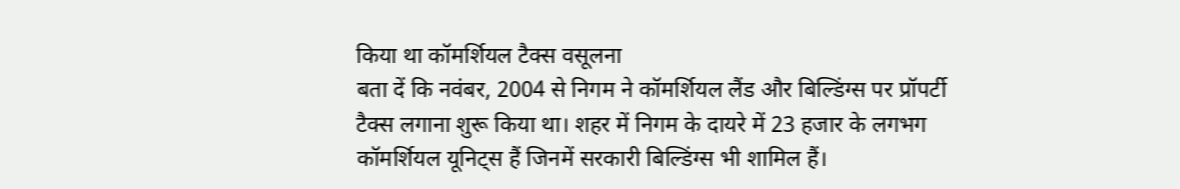किया था कॉमर्शियल टैक्स वसूलना
बता दें कि नवंबर, 2004 से निगम ने कॉमर्शियल लैंड और बिल्डिंग्स पर प्रॉपर्टी टैक्स लगाना शुरू किया था। शहर में निगम के दायरे में 23 हजार के लगभग कॉमर्शियल यूनिट्स हैं जिनमें सरकारी बिल्डिंग्स भी शामिल हैं।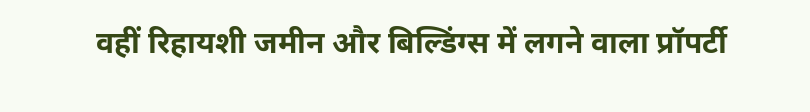वहीं रिहायशी जमीन और बिल्डिंग्स में लगने वाला प्रॉपर्टी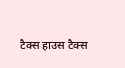टैक्स हाउस टैक्स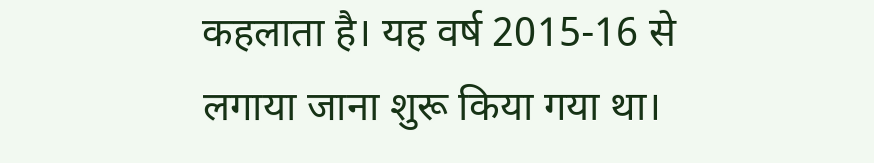कहलाता है। यह वर्ष 2015-16 से लगाया जाना शुरू किया गया था।